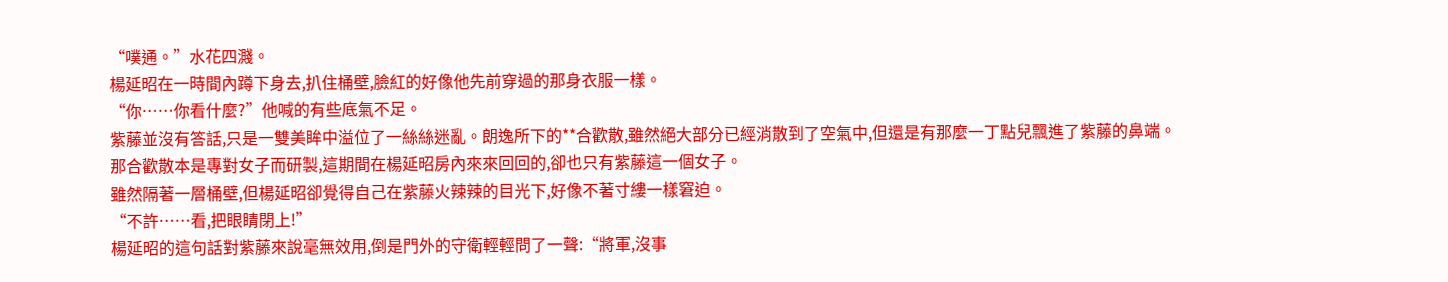“噗通。”水花四濺。
楊延昭在一時間內蹲下身去,扒住桶壁,臉紅的好像他先前穿過的那身衣服一樣。
“你……你看什麼?”他喊的有些底氣不足。
紫藤並沒有答話,只是一雙美眸中溢位了一絲絲迷亂。朗逸所下的**合歡散,雖然絕大部分已經消散到了空氣中,但還是有那麼一丁點兒飄進了紫藤的鼻端。
那合歡散本是專對女子而研製,這期間在楊延昭房內來來回回的,卻也只有紫藤這一個女子。
雖然隔著一層桶壁,但楊延昭卻覺得自己在紫藤火辣辣的目光下,好像不著寸縷一樣窘迫。
“不許……看,把眼睛閉上!”
楊延昭的這句話對紫藤來說毫無效用,倒是門外的守衛輕輕問了一聲:“將軍,沒事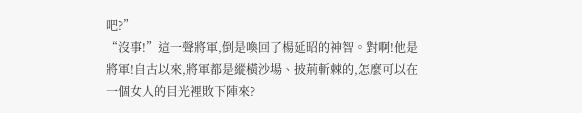吧?”
“沒事!”這一聲將軍,倒是喚回了楊延昭的神智。對啊!他是將軍!自古以來,將軍都是縱橫沙場、披荊斬棘的,怎麼可以在一個女人的目光裡敗下陣來?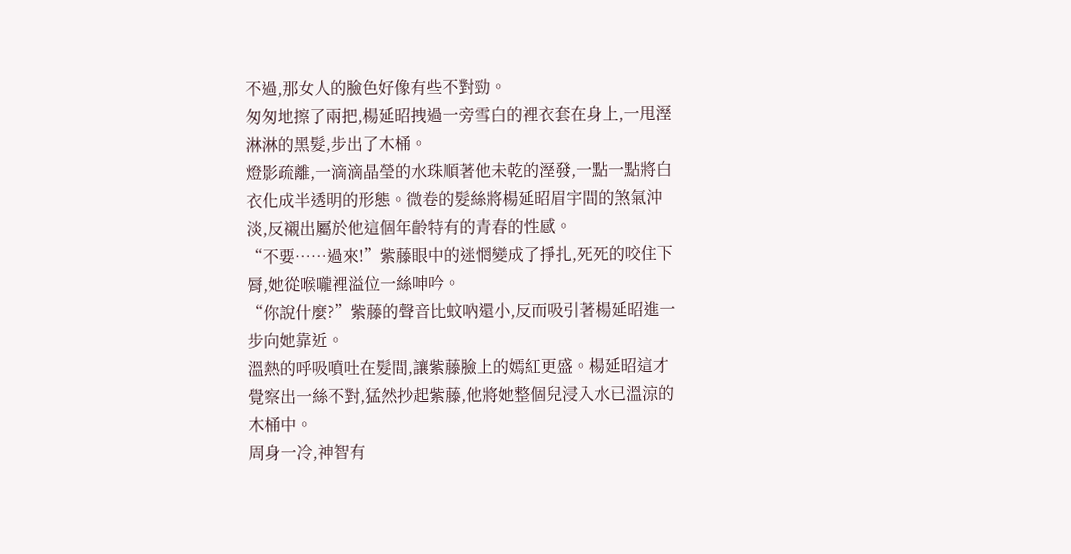不過,那女人的臉色好像有些不對勁。
匆匆地擦了兩把,楊延昭拽過一旁雪白的裡衣套在身上,一甩溼淋淋的黑髮,步出了木桶。
燈影疏離,一滴滴晶瑩的水珠順著他未乾的溼發,一點一點將白衣化成半透明的形態。微卷的髮絲將楊延昭眉宇間的煞氣沖淡,反襯出屬於他這個年齡特有的青春的性感。
“不要……過來!”紫藤眼中的迷惘變成了掙扎,死死的咬住下脣,她從喉嚨裡溢位一絲呻吟。
“你說什麼?”紫藤的聲音比蚊吶還小,反而吸引著楊延昭進一步向她靠近。
溫熱的呼吸噴吐在髮間,讓紫藤臉上的嫣紅更盛。楊延昭這才覺察出一絲不對,猛然抄起紫藤,他將她整個兒浸入水已溫涼的木桶中。
周身一冷,神智有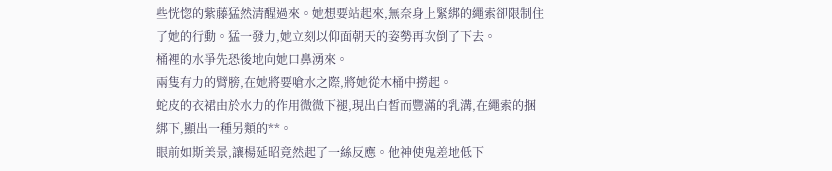些恍惚的紫藤猛然清醒過來。她想要站起來,無奈身上緊綁的繩索卻限制住了她的行動。猛一發力,她立刻以仰面朝天的姿勢再次倒了下去。
桶裡的水爭先恐後地向她口鼻湧來。
兩隻有力的臂膀,在她將要嗆水之際,將她從木桶中撈起。
蛇皮的衣裙由於水力的作用微微下褪,現出白皙而豐滿的乳溝,在繩索的捆綁下,顯出一種另類的**。
眼前如斯美景,讓楊延昭竟然起了一絲反應。他神使鬼差地低下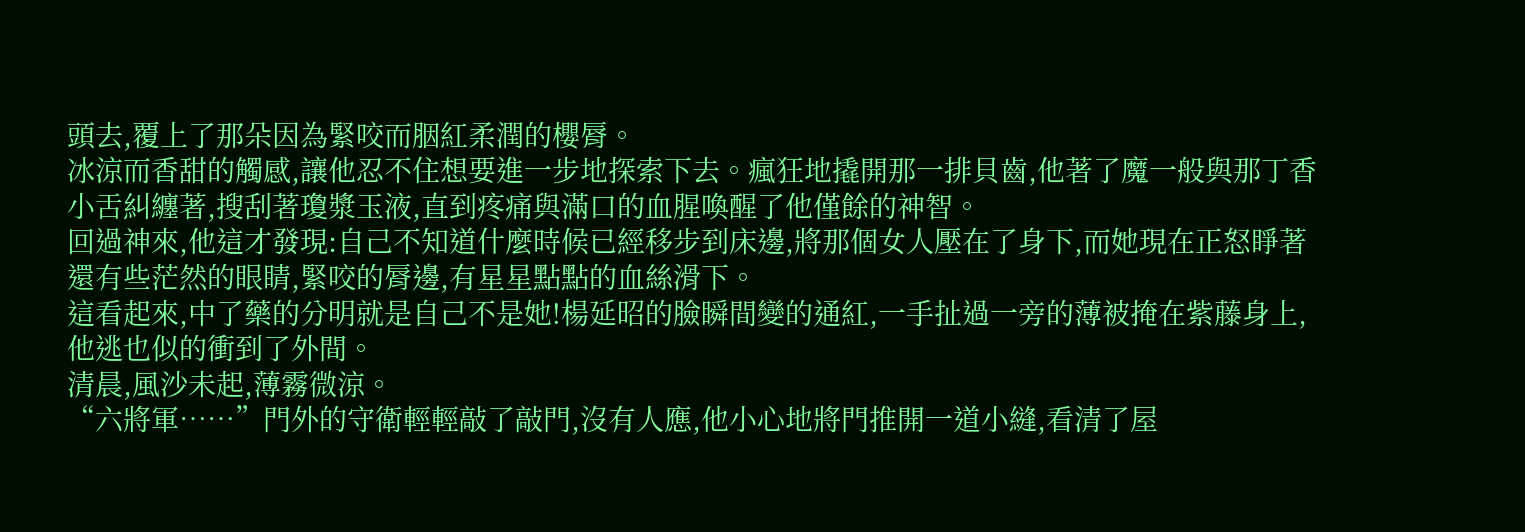頭去,覆上了那朵因為緊咬而胭紅柔潤的櫻脣。
冰涼而香甜的觸感,讓他忍不住想要進一步地探索下去。瘋狂地撬開那一排貝齒,他著了魔一般與那丁香小舌糾纏著,搜刮著瓊漿玉液,直到疼痛與滿口的血腥喚醒了他僅餘的神智。
回過神來,他這才發現:自己不知道什麼時候已經移步到床邊,將那個女人壓在了身下,而她現在正怒睜著還有些茫然的眼睛,緊咬的脣邊,有星星點點的血絲滑下。
這看起來,中了藥的分明就是自己不是她!楊延昭的臉瞬間變的通紅,一手扯過一旁的薄被掩在紫藤身上,他逃也似的衝到了外間。
清晨,風沙未起,薄霧微涼。
“六將軍……”門外的守衛輕輕敲了敲門,沒有人應,他小心地將門推開一道小縫,看清了屋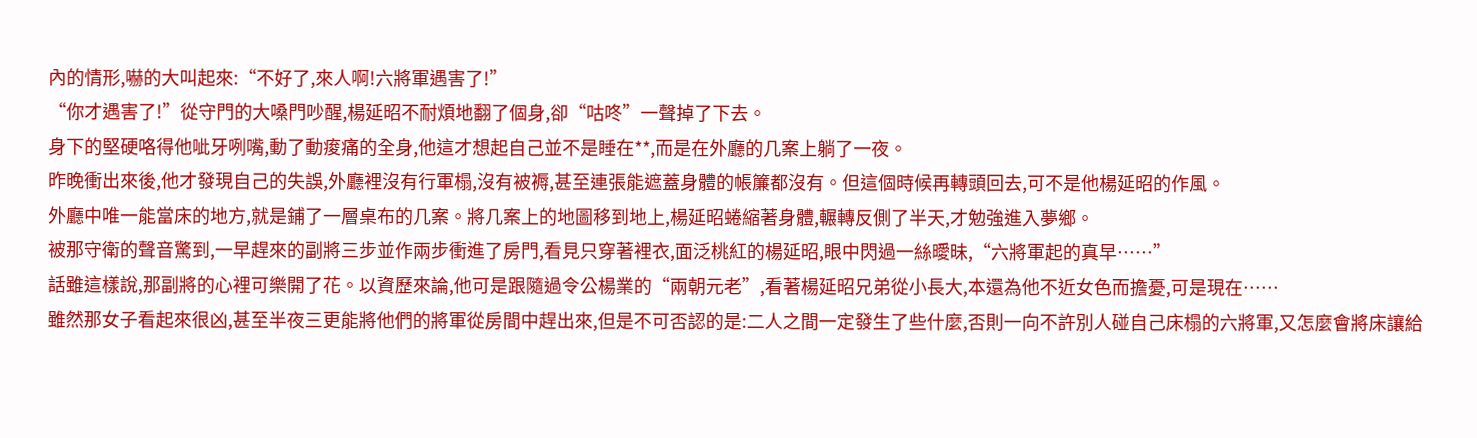內的情形,嚇的大叫起來:“不好了,來人啊!六將軍遇害了!”
“你才遇害了!”從守門的大嗓門吵醒,楊延昭不耐煩地翻了個身,卻“咕咚”一聲掉了下去。
身下的堅硬咯得他呲牙咧嘴,動了動痠痛的全身,他這才想起自己並不是睡在**,而是在外廳的几案上躺了一夜。
昨晚衝出來後,他才發現自己的失誤,外廳裡沒有行軍榻,沒有被褥,甚至連張能遮蓋身體的帳簾都沒有。但這個時候再轉頭回去,可不是他楊延昭的作風。
外廳中唯一能當床的地方,就是鋪了一層桌布的几案。將几案上的地圖移到地上,楊延昭蜷縮著身體,輾轉反側了半天,才勉強進入夢鄉。
被那守衛的聲音驚到,一早趕來的副將三步並作兩步衝進了房門,看見只穿著裡衣,面泛桃紅的楊延昭,眼中閃過一絲曖昧,“六將軍起的真早……”
話雖這樣說,那副將的心裡可樂開了花。以資歷來論,他可是跟隨過令公楊業的“兩朝元老”,看著楊延昭兄弟從小長大,本還為他不近女色而擔憂,可是現在……
雖然那女子看起來很凶,甚至半夜三更能將他們的將軍從房間中趕出來,但是不可否認的是:二人之間一定發生了些什麼,否則一向不許別人碰自己床榻的六將軍,又怎麼會將床讓給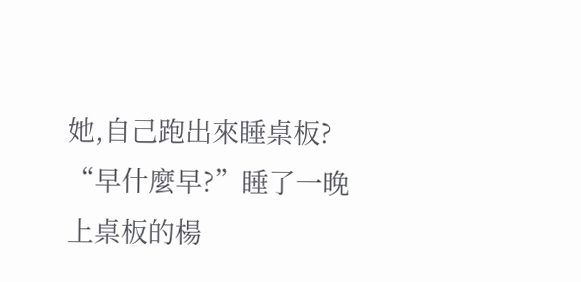她,自己跑出來睡桌板?
“早什麼早?”睡了一晚上桌板的楊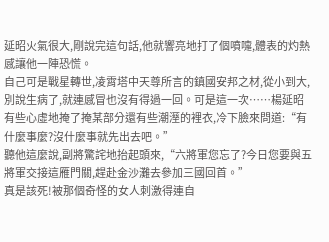延昭火氣很大,剛說完這句話,他就響亮地打了個噴嚏,體表的灼熱感讓他一陣恐慌。
自己可是戰星轉世,凌霄塔中天尊所言的鎮國安邦之材,從小到大,別說生病了,就連感冒也沒有得過一回。可是這一次……楊延昭有些心虛地掩了掩某部分還有些潮溼的裡衣,冷下臉來問道:“有什麼事麼?沒什麼事就先出去吧。”
聽他這麼說,副將驚詫地抬起頭來,“六將軍您忘了?今日您要與五將軍交接這雁門關,趕赴金沙灘去參加三國回首。”
真是該死!被那個奇怪的女人刺激得連自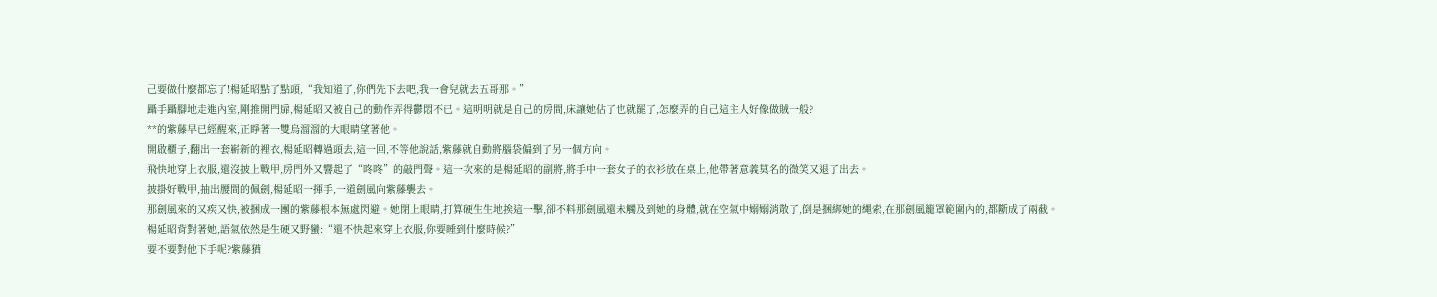己要做什麼都忘了!楊延昭點了點頭,“我知道了,你們先下去吧,我一會兒就去五哥那。”
躡手躡腳地走進內室,剛推開門扉,楊延昭又被自己的動作弄得鬱悶不已。這明明就是自己的房間,床讓她佔了也就罷了,怎麼弄的自己這主人好像做賊一般?
**的紫藤早已經醒來,正睜著一雙烏溜溜的大眼睛望著他。
開啟櫃子,翻出一套嶄新的裡衣,楊延昭轉過頭去,這一回,不等他說話,紫藤就自動將腦袋偏到了另一個方向。
飛快地穿上衣服,還沒披上戰甲,房門外又響起了“咚咚”的敲門聲。這一次來的是楊延昭的副將,將手中一套女子的衣衫放在桌上,他帶著意義莫名的微笑又退了出去。
披掛好戰甲,抽出腰間的佩劍,楊延昭一揮手,一道劍風向紫藤襲去。
那劍風來的又疾又快,被捆成一團的紫藤根本無處閃避。她閉上眼睛,打算硬生生地挨這一擊,卻不料那劍風還未觸及到她的身體,就在空氣中嫋嫋消散了,倒是捆綁她的繩索,在那劍風籠罩範圍內的,都斷成了兩截。
楊延昭背對著她,語氣依然是生硬又野蠻:“還不快起來穿上衣服,你要睡到什麼時候?”
要不要對他下手呢?紫藤猶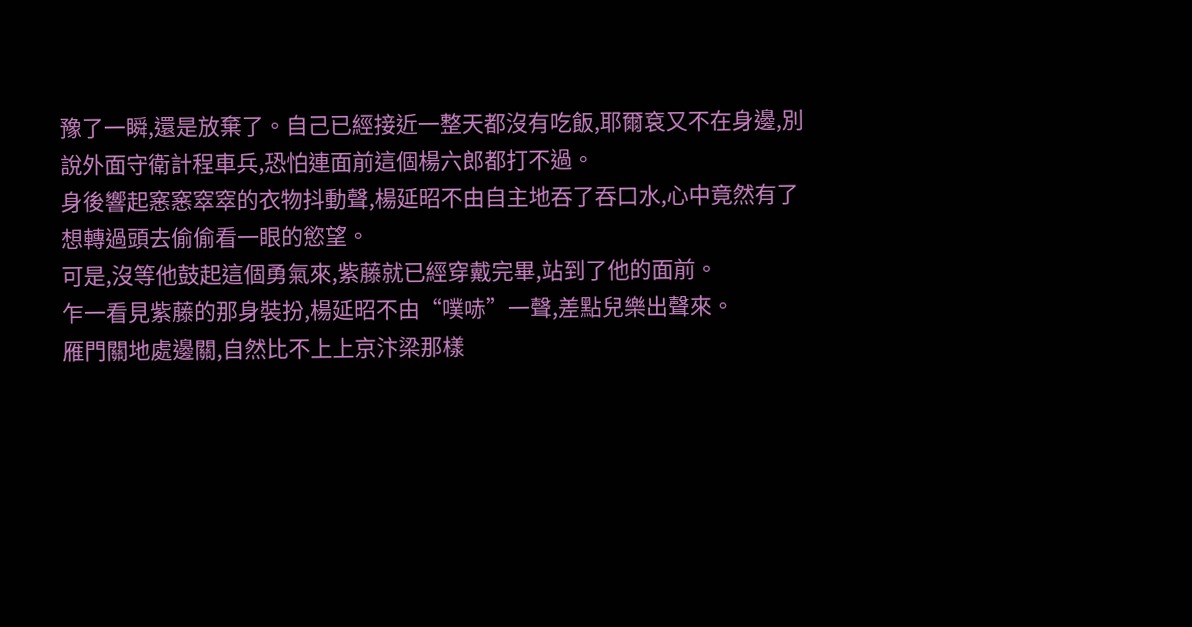豫了一瞬,還是放棄了。自己已經接近一整天都沒有吃飯,耶爾袞又不在身邊,別說外面守衛計程車兵,恐怕連面前這個楊六郎都打不過。
身後響起窸窸窣窣的衣物抖動聲,楊延昭不由自主地吞了吞口水,心中竟然有了想轉過頭去偷偷看一眼的慾望。
可是,沒等他鼓起這個勇氣來,紫藤就已經穿戴完畢,站到了他的面前。
乍一看見紫藤的那身裝扮,楊延昭不由“噗哧”一聲,差點兒樂出聲來。
雁門關地處邊關,自然比不上上京汴梁那樣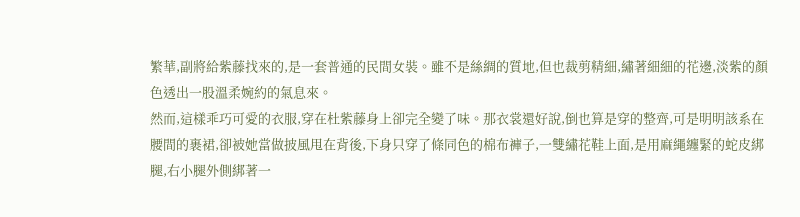繁華,副將給紫藤找來的,是一套普通的民間女裝。雖不是絲綢的質地,但也裁剪精細,繡著細細的花邊,淡紫的顏色透出一股溫柔婉約的氣息來。
然而,這樣乖巧可愛的衣服,穿在杜紫藤身上卻完全變了味。那衣裳還好說,倒也算是穿的整齊,可是明明該系在腰間的裹裙,卻被她當做披風甩在背後,下身只穿了條同色的棉布褲子,一雙繡花鞋上面,是用麻繩纏緊的蛇皮綁腿,右小腿外側綁著一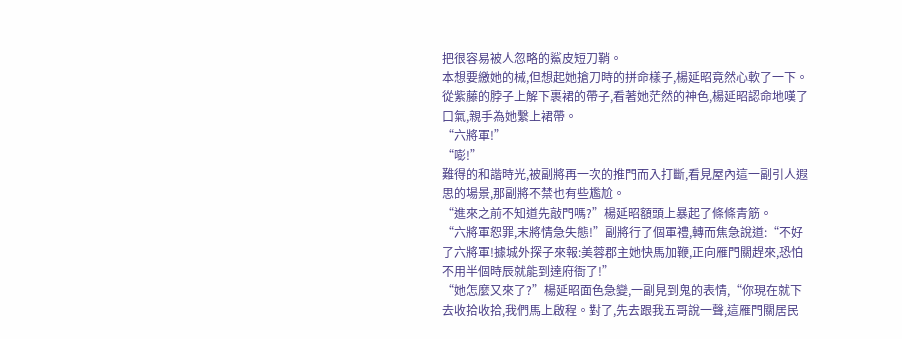把很容易被人忽略的鯊皮短刀鞘。
本想要繳她的械,但想起她搶刀時的拼命樣子,楊延昭竟然心軟了一下。
從紫藤的脖子上解下裹裙的帶子,看著她茫然的神色,楊延昭認命地嘆了口氣,親手為她繫上裙帶。
“六將軍!”
“嘭!”
難得的和諧時光,被副將再一次的推門而入打斷,看見屋內這一副引人遐思的場景,那副將不禁也有些尷尬。
“進來之前不知道先敲門嗎?”楊延昭額頭上暴起了條條青筋。
“六將軍恕罪,末將情急失態!”副將行了個軍禮,轉而焦急說道:“不好了六將軍!據城外探子來報:美蓉郡主她快馬加鞭,正向雁門關趕來,恐怕不用半個時辰就能到達府衙了!”
“她怎麼又來了?”楊延昭面色急變,一副見到鬼的表情,“你現在就下去收拾收拾,我們馬上啟程。對了,先去跟我五哥說一聲,這雁門關居民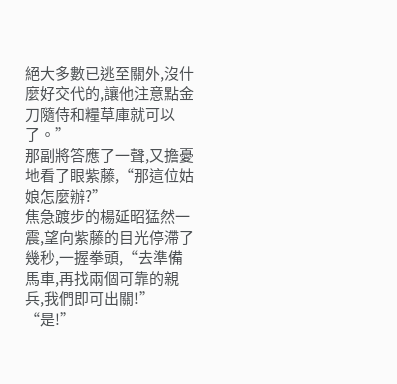絕大多數已逃至關外,沒什麼好交代的,讓他注意點金刀隨侍和糧草庫就可以了。”
那副將答應了一聲,又擔憂地看了眼紫藤,“那這位姑娘怎麼辦?”
焦急踱步的楊延昭猛然一震,望向紫藤的目光停滯了幾秒,一握拳頭,“去準備馬車,再找兩個可靠的親兵,我們即可出關!”
“是!”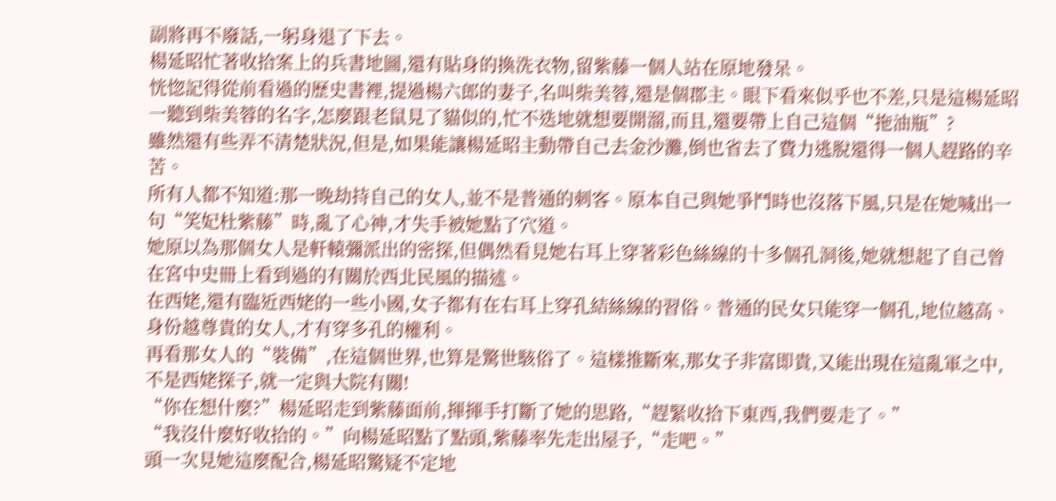副將再不廢話,一躬身退了下去。
楊延昭忙著收拾案上的兵書地圖,還有貼身的換洗衣物,留紫藤一個人站在原地發呆。
恍惚記得從前看過的歷史書裡,提過楊六郎的妻子,名叫柴美蓉,還是個郡主。眼下看來似乎也不差,只是這楊延昭一聽到柴美蓉的名字,怎麼跟老鼠見了貓似的,忙不迭地就想要開溜,而且,還要帶上自己這個“拖油瓶”?
雖然還有些弄不清楚狀況,但是,如果能讓楊延昭主動帶自己去金沙灘,倒也省去了費力逃脫還得一個人趕路的辛苦。
所有人都不知道:那一晚劫持自己的女人,並不是普通的刺客。原本自己與她爭鬥時也沒落下風,只是在她喊出一句“笑妃杜紫藤”時,亂了心神,才失手被她點了穴道。
她原以為那個女人是軒轅彌派出的密探,但偶然看見她右耳上穿著彩色絲線的十多個孔洞後,她就想起了自己曾在宮中史冊上看到過的有關於西北民風的描述。
在西姥,還有臨近西姥的一些小國,女子都有在右耳上穿孔結絲線的習俗。普通的民女只能穿一個孔,地位越高、身份越尊貴的女人,才有穿多孔的權利。
再看那女人的“裝備”,在這個世界,也算是驚世駭俗了。這樣推斷來,那女子非富即貴,又能出現在這亂軍之中,不是西姥探子,就一定與大院有關!
“你在想什麼?”楊延昭走到紫藤面前,揮揮手打斷了她的思路,“趕緊收拾下東西,我們要走了。”
“我沒什麼好收拾的。”向楊延昭點了點頭,紫藤率先走出屋子,“走吧。”
頭一次見她這麼配合,楊延昭驚疑不定地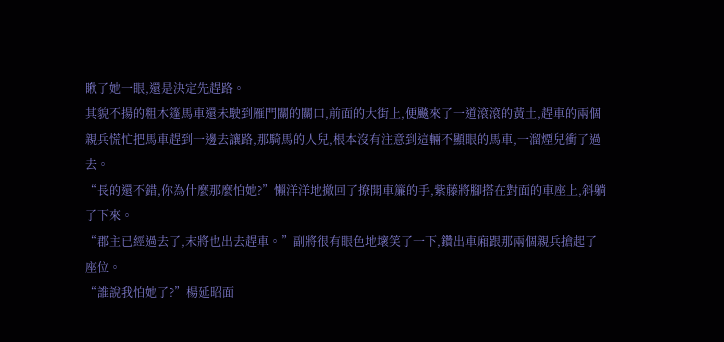瞅了她一眼,還是決定先趕路。
其貌不揚的粗木篷馬車還未駛到雁門關的關口,前面的大街上,便飈來了一道滾滾的黃土,趕車的兩個親兵慌忙把馬車趕到一邊去讓路,那騎馬的人兒,根本沒有注意到這輛不顯眼的馬車,一溜煙兒衝了過去。
“長的還不錯,你為什麼那麼怕她?”懶洋洋地撤回了撩開車簾的手,紫藤將腳搭在對面的車座上,斜躺了下來。
“郡主已經過去了,末將也出去趕車。”副將很有眼色地壞笑了一下,鑽出車廂跟那兩個親兵搶起了座位。
“誰說我怕她了?”楊延昭面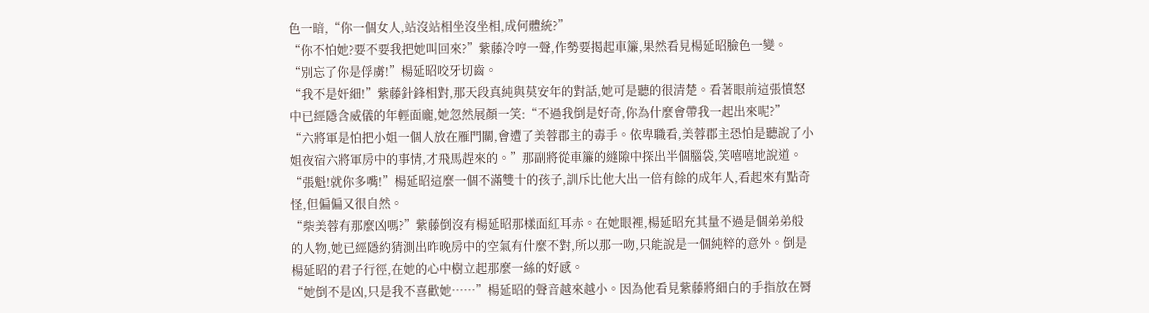色一暗,“你一個女人,站沒站相坐沒坐相,成何體統?”
“你不怕她?要不要我把她叫回來?”紫藤冷哼一聲,作勢要揭起車簾,果然看見楊延昭臉色一變。
“別忘了你是俘虜!”楊延昭咬牙切齒。
“我不是奸細!”紫藤針鋒相對,那天段真純與莫安年的對話,她可是聽的很清楚。看著眼前這張憤怒中已經隱含威儀的年輕面龐,她忽然展顏一笑:“不過我倒是好奇,你為什麼會帶我一起出來呢?”
“六將軍是怕把小姐一個人放在雁門關,會遭了美蓉郡主的毒手。依卑職看,美蓉郡主恐怕是聽說了小姐夜宿六將軍房中的事情,才飛馬趕來的。”那副將從車簾的縫隙中探出半個腦袋,笑嘻嘻地說道。
“張魁!就你多嘴!”楊延昭這麼一個不滿雙十的孩子,訓斥比他大出一倍有餘的成年人,看起來有點奇怪,但偏偏又很自然。
“柴美蓉有那麼凶嗎?”紫藤倒沒有楊延昭那樣面紅耳赤。在她眼裡,楊延昭充其量不過是個弟弟般的人物,她已經隱約猜測出昨晚房中的空氣有什麼不對,所以那一吻,只能說是一個純粹的意外。倒是楊延昭的君子行徑,在她的心中樹立起那麼一絲的好感。
“她倒不是凶,只是我不喜歡她……”楊延昭的聲音越來越小。因為他看見紫藤將細白的手指放在脣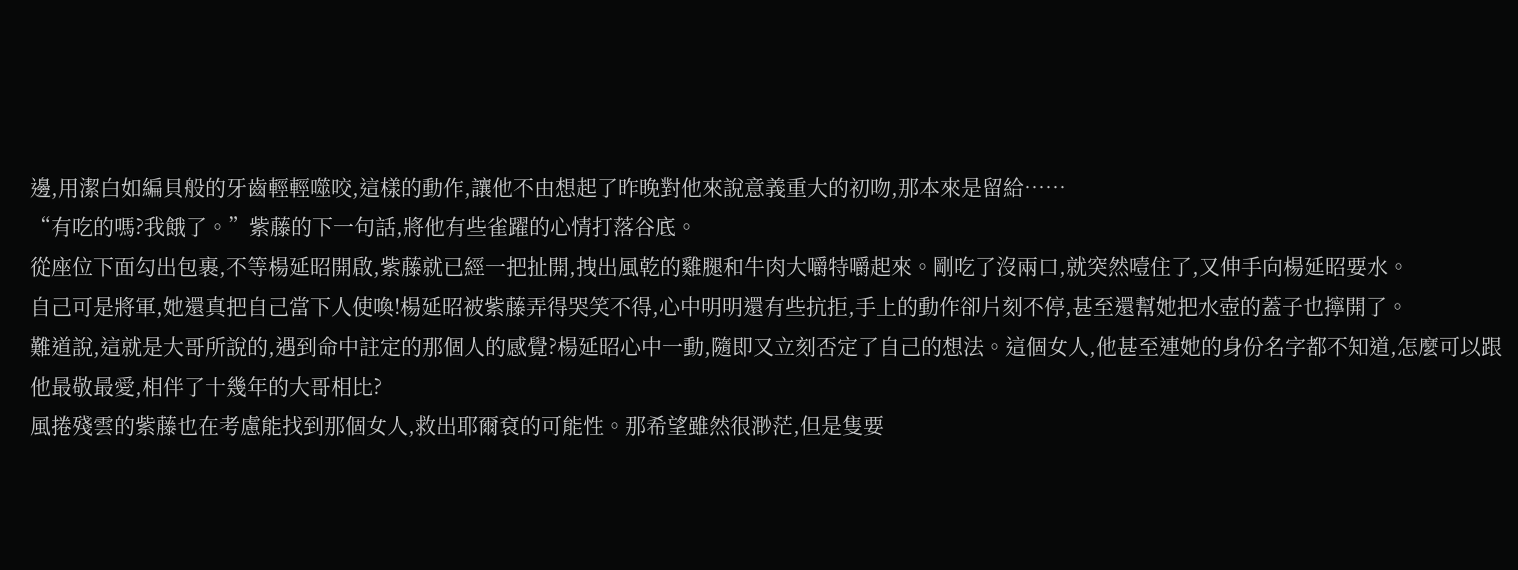邊,用潔白如編貝般的牙齒輕輕噬咬,這樣的動作,讓他不由想起了昨晚對他來說意義重大的初吻,那本來是留給……
“有吃的嗎?我餓了。”紫藤的下一句話,將他有些雀躍的心情打落谷底。
從座位下面勾出包裹,不等楊延昭開啟,紫藤就已經一把扯開,拽出風乾的雞腿和牛肉大嚼特嚼起來。剛吃了沒兩口,就突然噎住了,又伸手向楊延昭要水。
自己可是將軍,她還真把自己當下人使喚!楊延昭被紫藤弄得哭笑不得,心中明明還有些抗拒,手上的動作卻片刻不停,甚至還幫她把水壺的蓋子也擰開了。
難道說,這就是大哥所說的,遇到命中註定的那個人的感覺?楊延昭心中一動,隨即又立刻否定了自己的想法。這個女人,他甚至連她的身份名字都不知道,怎麼可以跟他最敬最愛,相伴了十幾年的大哥相比?
風捲殘雲的紫藤也在考慮能找到那個女人,救出耶爾袞的可能性。那希望雖然很渺茫,但是隻要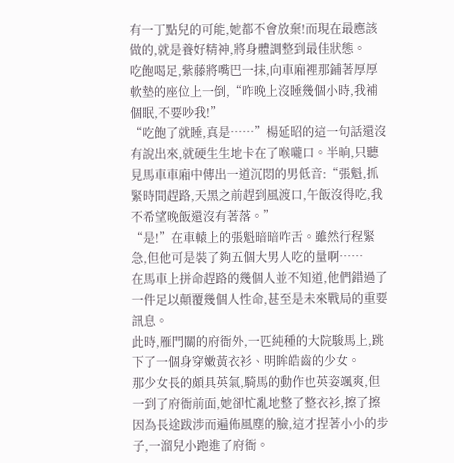有一丁點兒的可能,她都不會放棄!而現在最應該做的,就是養好精神,將身體調整到最佳狀態。
吃飽喝足,紫藤將嘴巴一抹,向車廂裡那鋪著厚厚軟墊的座位上一倒,“昨晚上沒睡幾個小時,我補個眠,不要吵我!”
“吃飽了就睡,真是……”楊延昭的這一句話還沒有說出來,就硬生生地卡在了喉嚨口。半晌,只聽見馬車車廂中傳出一道沉悶的男低音:“張魁,抓緊時間趕路,天黑之前趕到風渡口,午飯沒得吃,我不希望晚飯還沒有著落。”
“是!”在車轅上的張魁暗暗咋舌。雖然行程緊急,但他可是裝了夠五個大男人吃的量啊……
在馬車上拼命趕路的幾個人並不知道,他們錯過了一件足以顛覆幾個人性命,甚至是未來戰局的重要訊息。
此時,雁門關的府衙外,一匹純種的大院駿馬上,跳下了一個身穿嫩黃衣衫、明眸皓齒的少女。
那少女長的頗具英氣,騎馬的動作也英姿颯爽,但一到了府衙前面,她卻忙亂地整了整衣衫,擦了擦因為長途跋涉而遍佈風塵的臉,這才捏著小小的步子,一溜兒小跑進了府衙。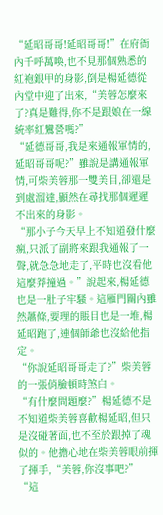“延昭哥哥!延昭哥哥!”在府衙內千呼萬喚,也不見那個熟悉的紅袍銀甲的身影,倒是楊延德從內堂中迎了出來,“美蓉怎麼來了?真是難得,你不是跟娘在一線統率紅鸞營嗎?”
“延德哥哥,我是來通報軍情的,延昭哥哥呢?”雖說是講通報軍情,可柴美蓉那一雙美目,卻還是到處溜達,顯然在尋找那個遲遲不出來的身影。
“那小子今天早上不知道發什麼瘋,只派了副將來跟我通報了一聲,就急急地走了,平時也沒看他這麼莽撞過。”說起來,楊延德也是一肚子牢騷。這雁門關內雖然蕭條,要理的賬目也是一堆,楊延昭跑了,連個師爺也沒給他指定。
“你說延昭哥哥走了?”柴美蓉的一張俏臉頓時煞白。
“有什麼問題麼?”楊延德不是不知道柴美蓉喜歡楊延昭,但只是沒碰著面,也不至於跟掉了魂似的。他擔心地在柴美蓉眼前揮了揮手,“美蓉,你沒事吧?”
“這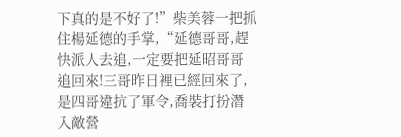下真的是不好了!”柴美蓉一把抓住楊延德的手掌,“延德哥哥,趕快派人去追,一定要把延昭哥哥追回來!三哥昨日裡已經回來了,是四哥違抗了軍令,喬裝打扮潛入敵營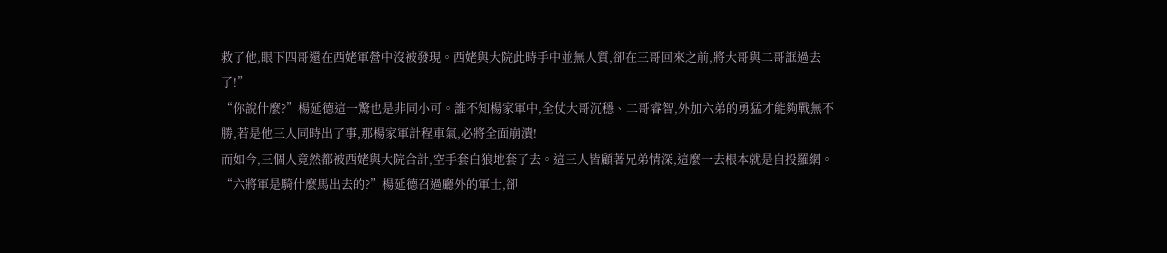救了他,眼下四哥還在西姥軍營中沒被發現。西姥與大院此時手中並無人質,卻在三哥回來之前,將大哥與二哥誆過去了!”
“你說什麼?”楊延德這一驚也是非同小可。誰不知楊家軍中,全仗大哥沉穩、二哥睿智,外加六弟的勇猛才能夠戰無不勝,若是他三人同時出了事,那楊家軍計程車氣,必將全面崩潰!
而如今,三個人竟然都被西姥與大院合計,空手套白狼地套了去。這三人皆顧著兄弟情深,這麼一去根本就是自投羅網。
“六將軍是騎什麼馬出去的?”楊延德召過廳外的軍士,卻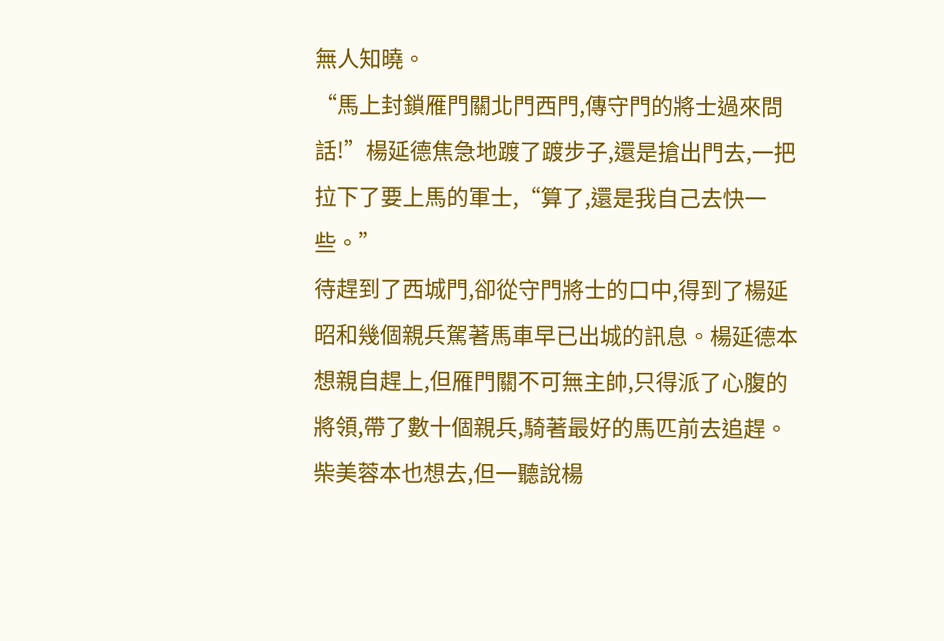無人知曉。
“馬上封鎖雁門關北門西門,傳守門的將士過來問話!”楊延德焦急地踱了踱步子,還是搶出門去,一把拉下了要上馬的軍士,“算了,還是我自己去快一些。”
待趕到了西城門,卻從守門將士的口中,得到了楊延昭和幾個親兵駕著馬車早已出城的訊息。楊延德本想親自趕上,但雁門關不可無主帥,只得派了心腹的將領,帶了數十個親兵,騎著最好的馬匹前去追趕。
柴美蓉本也想去,但一聽說楊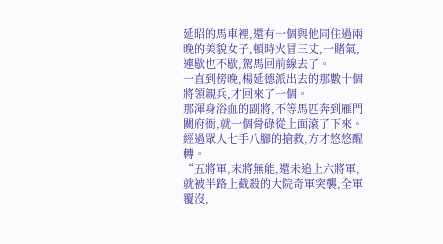延昭的馬車裡,還有一個與他同住過兩晚的美貌女子,頓時火冒三丈,一賭氣,連歇也不歇,駕馬回前線去了。
一直到傍晚,楊延德派出去的那數十個將領親兵,才回來了一個。
那渾身浴血的副將,不等馬匹奔到雁門關府衙,就一個骨碌從上面滾了下來。經過眾人七手八腳的搶救,方才悠悠醒轉。
“五將軍,末將無能,還未追上六將軍,就被半路上截殺的大院奇軍突襲,全軍覆沒,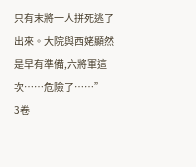只有末將一人拼死逃了出來。大院與西姥顯然是早有準備,六將軍這次……危險了……”
3卷